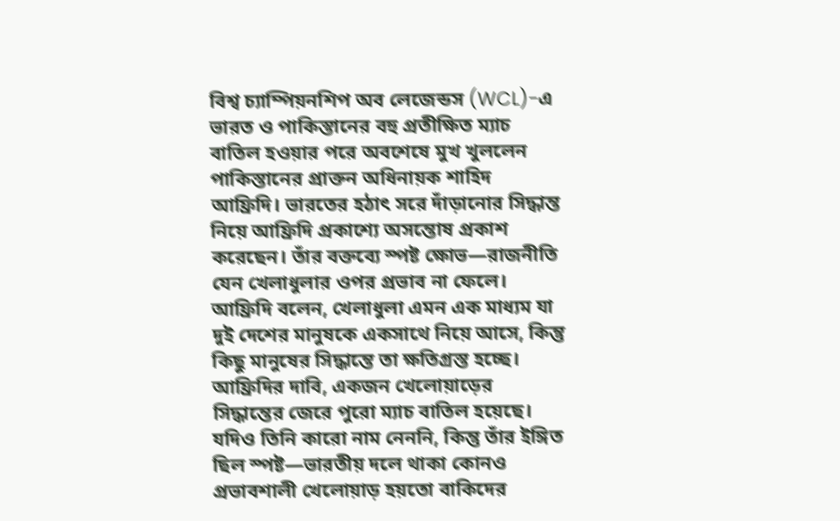বিশ্ব চ্যাম্পিয়নশিপ অব লেজেন্ডস (WCL)-এ ভারত ও পাকিস্তানের বহু প্রতীক্ষিত ম্যাচ বাতিল হওয়ার পরে অবশেষে মুখ খুললেন পাকিস্তানের প্রাক্তন অধিনায়ক শাহিদ আফ্রিদি। ভারতের হঠাৎ সরে দাঁড়ানোর সিদ্ধান্ত নিয়ে আফ্রিদি প্রকাশ্যে অসন্তোষ প্রকাশ করেছেন। তাঁর বক্তব্যে স্পষ্ট ক্ষোভ—রাজনীতি যেন খেলাধুলার ওপর প্রভাব না ফেলে। আফ্রিদি বলেন, খেলাধুলা এমন এক মাধ্যম যা দুই দেশের মানুষকে একসাথে নিয়ে আসে, কিন্তু কিছু মানুষের সিদ্ধান্তে তা ক্ষতিগ্রস্ত হচ্ছে।
আফ্রিদির দাবি, একজন খেলোয়াড়ের সিদ্ধান্তের জেরে পুরো ম্যাচ বাতিল হয়েছে। যদিও তিনি কারো নাম নেননি, কিন্তু তাঁর ইঙ্গিত ছিল স্পষ্ট—ভারতীয় দলে থাকা কোনও প্রভাবশালী খেলোয়াড় হয়তো বাকিদের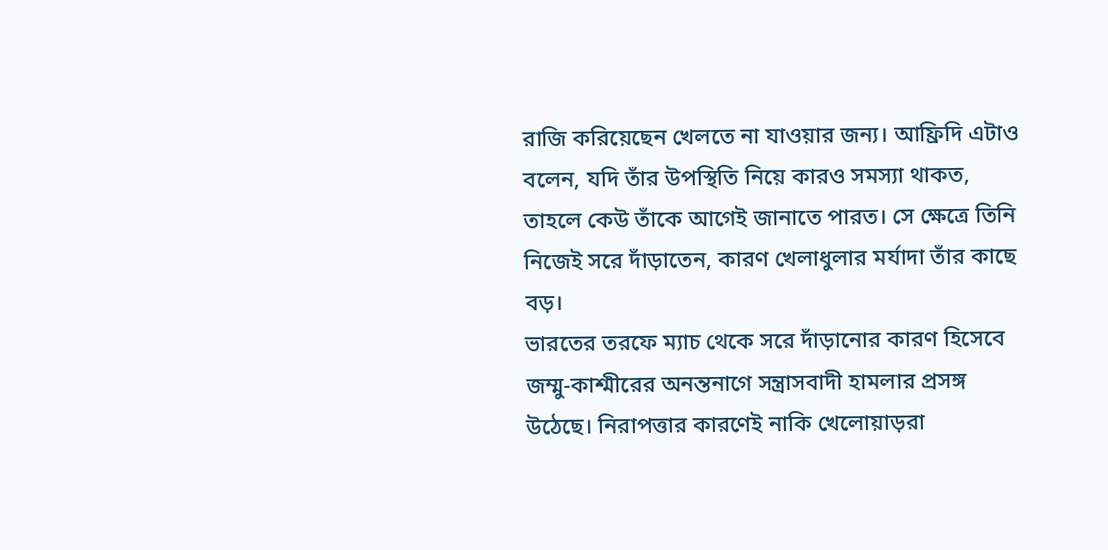রাজি করিয়েছেন খেলতে না যাওয়ার জন্য। আফ্রিদি এটাও বলেন, যদি তাঁর উপস্থিতি নিয়ে কারও সমস্যা থাকত, তাহলে কেউ তাঁকে আগেই জানাতে পারত। সে ক্ষেত্রে তিনি নিজেই সরে দাঁড়াতেন, কারণ খেলাধুলার মর্যাদা তাঁর কাছে বড়।
ভারতের তরফে ম্যাচ থেকে সরে দাঁড়ানোর কারণ হিসেবে জম্মু-কাশ্মীরের অনন্তনাগে সন্ত্রাসবাদী হামলার প্রসঙ্গ উঠেছে। নিরাপত্তার কারণেই নাকি খেলোয়াড়রা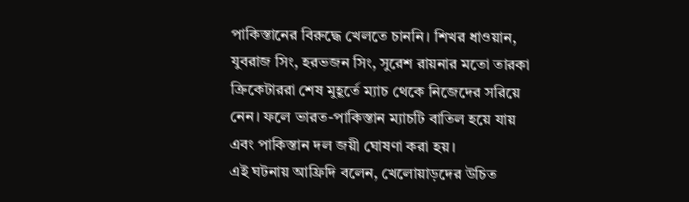পাকিস্তানের বিরুদ্ধে খেলতে চাননি। শিখর ধাওয়ান, যুবরাজ সিং, হরভজন সিং, সুরেশ রায়নার মতো তারকা ক্রিকেটাররা শেষ মুহূর্তে ম্যাচ থেকে নিজেদের সরিয়ে নেন। ফলে ভারত-পাকিস্তান ম্যাচটি বাতিল হয়ে যায় এবং পাকিস্তান দল জয়ী ঘোষণা করা হয়।
এই ঘটনায় আফ্রিদি বলেন, খেলোয়াড়দের উচিত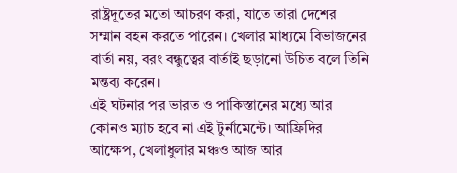রাষ্ট্রদূতের মতো আচরণ করা, যাতে তারা দেশের সম্মান বহন করতে পারেন। খেলার মাধ্যমে বিভাজনের বার্তা নয়, বরং বন্ধুত্বের বার্তাই ছড়ানো উচিত বলে তিনি মন্তব্য করেন।
এই ঘটনার পর ভারত ও পাকিস্তানের মধ্যে আর কোনও ম্যাচ হবে না এই টুর্নামেন্টে। আফ্রিদির আক্ষেপ, খেলাধুলার মঞ্চও আজ আর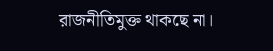রাজনীতিমুক্ত থাকছে না।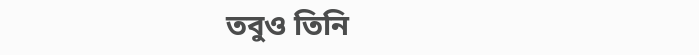তবুও তিনি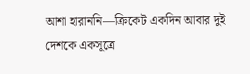আশা হারাননি—ক্রিকেট একদিন আবার দুই দেশকে একসূত্রে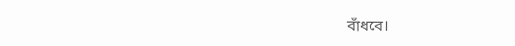বাঁধবে।